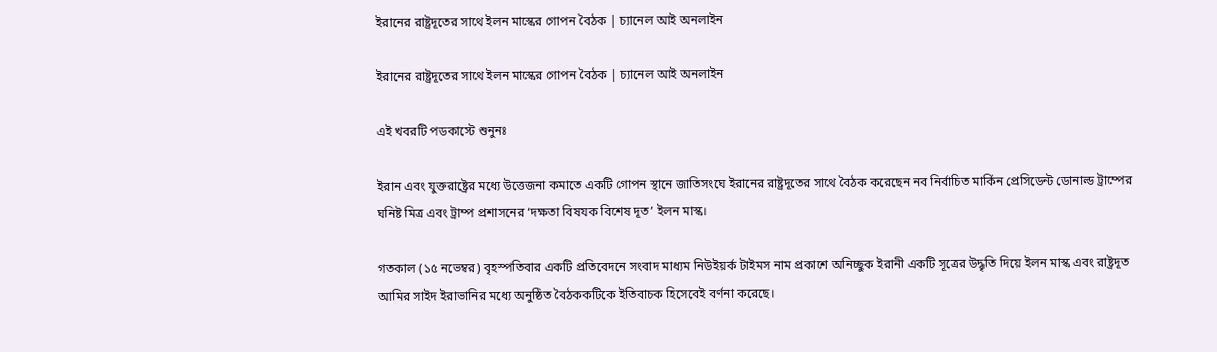ইরানের রাষ্ট্রদূতের সাথে ইলন মাস্কের গোপন বৈঠক | চ্যানেল আই অনলাইন

ইরানের রাষ্ট্রদূতের সাথে ইলন মাস্কের গোপন বৈঠক | চ্যানেল আই অনলাইন

এই খবরটি পডকাস্টে শুনুনঃ

ইরান এবং যুক্তরাষ্ট্রের মধ্যে উত্তেজনা কমাতে একটি গোপন স্থানে জাতিসংঘে ইরানের রাষ্ট্রদূতের সাথে বৈঠক করেছেন নব নির্বাচিত মার্কিন প্রেসিডেন্ট ডোনাল্ড ট্রাম্পের ঘনিষ্ট মিত্র এবং ট্রাম্প প্রশাসনের ‘দক্ষতা বিষযক বিশেষ দূত’ ইলন মাস্ক।

গতকাল (১৫ নভেম্বর) বৃহস্পতিবার একটি প্রতিবেদনে সংবাদ মাধ্যম নিউইয়র্ক টাইমস নাম প্রকাশে অনিচ্ছুক ইরানী একটি সূত্রের উদ্ধৃতি দিয়ে ইলন মাস্ক এবং রাষ্ট্রদূত আমির সাইদ ইরাভানির মধ্যে অনুষ্ঠিত বৈঠককটিকে ইতিবাচক হিসেবেই বর্ণনা করেছে।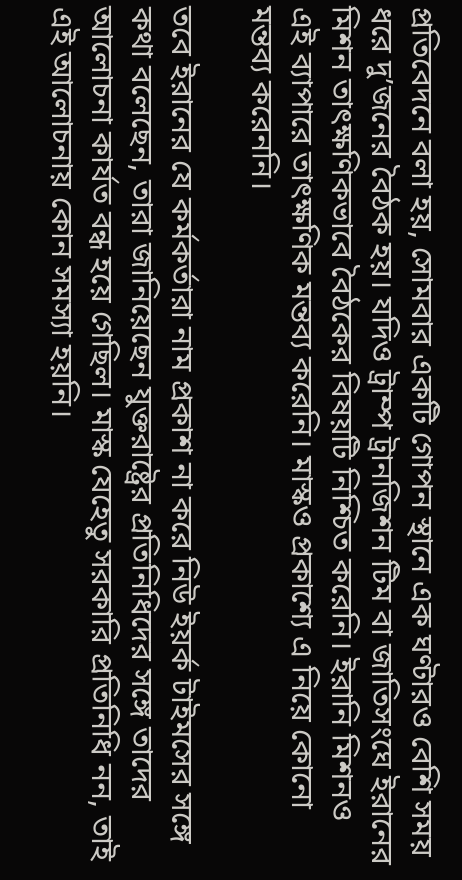প্রতিবেদনে বলা হয়, সোমবার একটি গোপন স্থানে এক ঘণ্টারও বেশি সময় ধরে দু’জনের বৈঠক হয়। যদিও ট্রাম্প ট্রানজিশন টিম বা জাতিসংঘে ইরানের মিশন তাৎক্ষণিকভাবে বৈঠকের বিষয়টি নিশ্চিত করেনি। ইরানি মিশনও এই ব্যাপারে তাৎক্ষণিক মন্তব্য করেনি। মাস্কও প্রকাশ্যে এ নিয়ে কোনো মন্তব্য করেননি।

তবে ইরানের যে কর্মকর্তারা নাম প্রকাশ না করে নিউ ইয়র্ক টাইমসের সঙ্গে কথা বলেছেন, তারা জানিয়েছেন যুক্তরাষ্ট্রের প্রতিনিধিদের সঙ্গে তাদের আলোচনা কার্যত বন্ধ হয়ে গেছিল। মাস্ক যেহেতু সরকারি প্রতিনিধি নন, তাই এই আলোচনায় কোন সমস্যা হয়নি।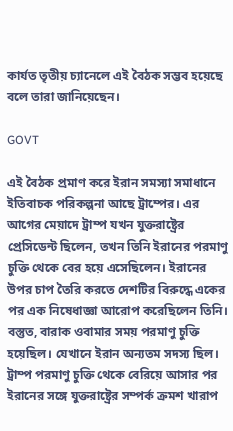কার্যত তৃতীয় চ্যানেলে এই বৈঠক সম্ভব হয়েছে বলে তারা জানিয়েছেন।

GOVT

এই বৈঠক প্রমাণ করে ইরান সমস্যা সমাধানে ইতিবাচক পরিকল্পনা আছে ট্রাম্পের। এর আগের মেয়াদে ট্রাম্প যখন যুক্তরাষ্ট্রের প্রেসিডেন্ট ছিলেন, তখন তিনি ইরানের পরমাণু চুক্তি থেকে বের হয়ে এসেছিলেন। ইরানের উপর চাপ তৈরি করতে দেশটির বিরুদ্ধে একের পর এক নিষেধাজ্ঞা আরোপ করেছিলেন তিনি। বস্তুত, বারাক ওবামার সময় পরমাণু চুক্তি হয়েছিল। যেখানে ইরান অন্যতম সদস্য ছিল। ট্রাম্প পরমাণু চুক্তি থেকে বেরিয়ে আসার পর ইরানের সঙ্গে যুক্তরাষ্ট্রের সম্পর্ক ক্রমশ খারাপ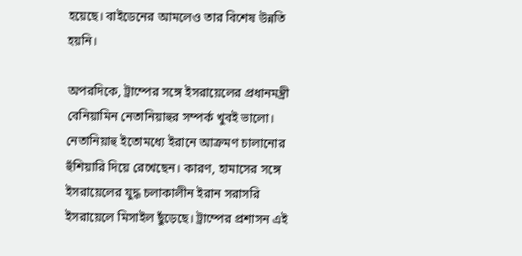হয়েছে। বাইডেনের আমলেও তার বিশেষ উন্নতি হয়নি।

অপরদিকে, ট্রাম্পের সঙ্গে ইসরায়েলের প্রধানমন্ত্রী বেনিয়ামিন নেতানিয়াহুর সম্পর্ক খুবই ভালো। নেতানিয়াহু ইতোমধ্যে ইরানে আক্রমণ চালানোর হুঁশিয়ারি দিয়ে রেখেছেন। কারণ, হামাসের সঙ্গে ইসরায়েলের যুদ্ধ চলাকালীন ইরান সরাসরি ইসরায়েলে মিসাইল ছুঁড়েছে। ট্রাম্পের প্রশাসন এই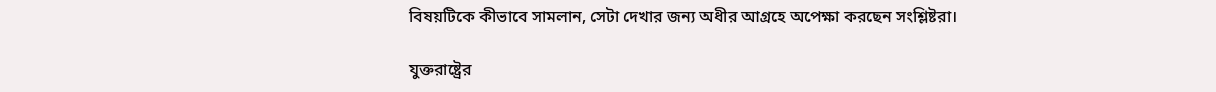বিষয়টিকে কীভাবে সামলান, সেটা দেখার জন্য অধীর আগ্রহে অপেক্ষা করছেন সংশ্লিষ্টরা।

যুক্তরাষ্ট্রের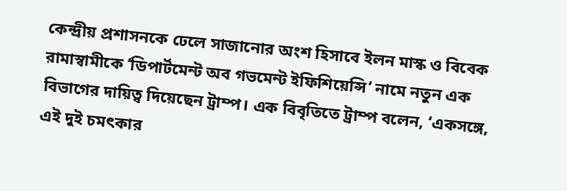কেন্দ্রীয় প্রশাসনকে ঢেলে সাজানোর অংশ হিসাবে ইলন মাস্ক ও বিবেক রামাস্বামীকে ‘ডিপার্টমেন্ট অব গভমেন্ট ইফিশিয়েন্সি’ নামে নতুন এক বিভাগের দায়িত্ব দিয়েছেন ট্রাম্প। এক বিবৃতিতে ট্রাম্প বলেন, ‘একসঙ্গে, এই দুই চমৎকার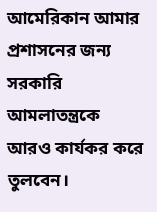আমেরিকান আমার প্রশাসনের জন্য সরকারি আমলাতন্ত্রকে আরও কার্যকর করে তুলবেন।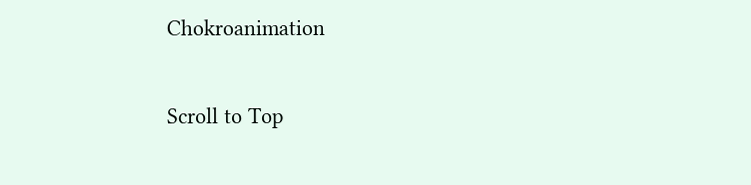Chokroanimation

Scroll to Top